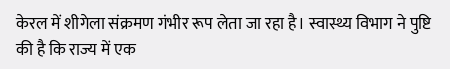केरल में शीगेला संक्रमण गंभीर रूप लेता जा रहा है। स्वास्थ्य विभाग ने पुष्टि की है कि राज्य में एक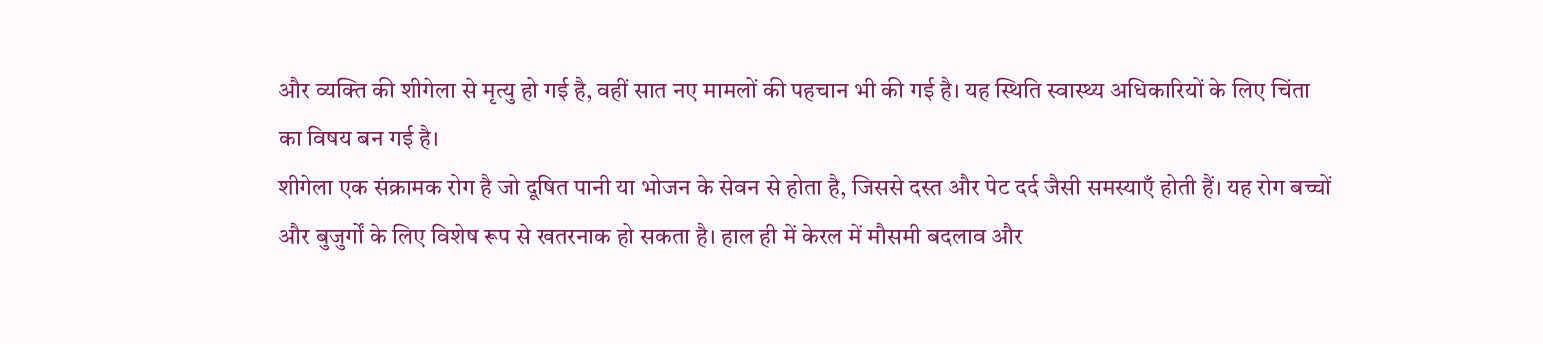और व्यक्ति की शीगेला से मृत्यु हो गई है, वहीं सात नए मामलों की पहचान भी की गई है। यह स्थिति स्वास्थ्य अधिकारियों के लिए चिंता का विषय बन गई है।
शीगेला एक संक्रामक रोग है जो दूषित पानी या भोजन के सेवन से होता है, जिससे दस्त और पेट दर्द जैसी समस्याएँ होती हैं। यह रोग बच्चों और बुजुर्गों के लिए विशेष रूप से खतरनाक हो सकता है। हाल ही में केरल में मौसमी बदलाव और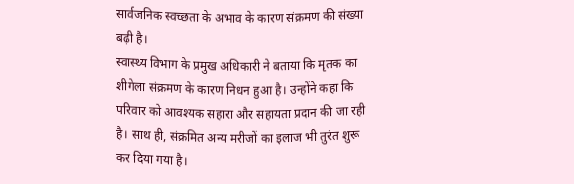सार्वजनिक स्वच्छता के अभाव के कारण संक्रमण की संख्या बढ़ी है।
स्वास्थ्य विभाग के प्रमुख अधिकारी ने बताया कि मृतक का शीगेला संक्रमण के कारण निधन हुआ है। उन्होंने कहा कि परिवार को आवश्यक सहारा और सहायता प्रदान की जा रही है। साथ ही, संक्रमित अन्य मरीजों का इलाज भी तुरंत शुरू कर दिया गया है।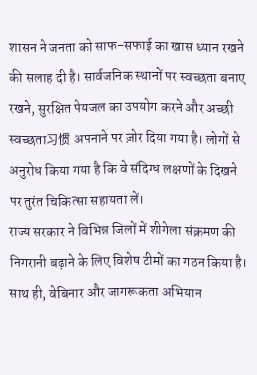शासन ने जनता को साफ-सफाई का खास ध्यान रखने की सलाह दी है। सार्वजनिक स्थानों पर स्वच्छता बनाए रखने, सुरक्षित पेयजल का उपयोग करने और अच्छी स्वच्छता习惯 अपनाने पर ज़ोर दिया गया है। लोगों से अनुरोध किया गया है कि वे संदिग्ध लक्षणों के दिखने पर तुरंत चिकित्सा सहायता लें।
राज्य सरकार ने विभिन्न जिलों में शीगेला संक्रमण की निगरानी बढ़ाने के लिए विशेष टीमों का गठन किया है। साथ ही, वेबिनार और जागरूकता अभियान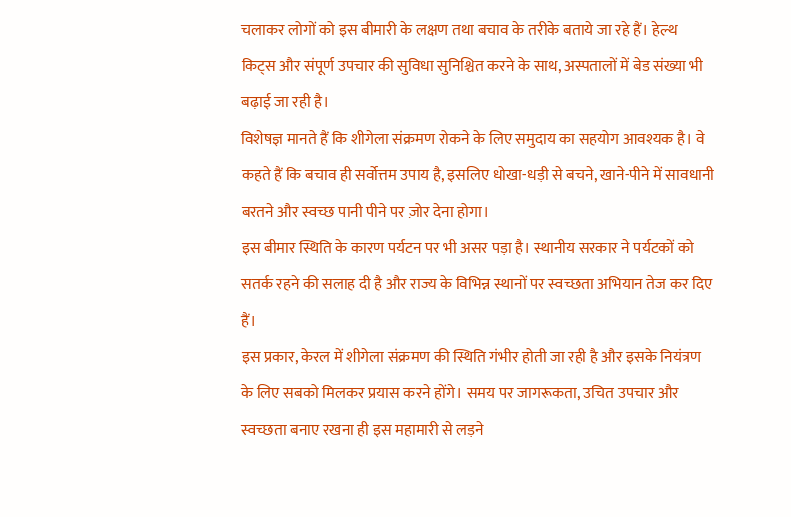चलाकर लोगों को इस बीमारी के लक्षण तथा बचाव के तरीके बताये जा रहे हैं। हेल्थ किट्स और संपूर्ण उपचार की सुविधा सुनिश्चित करने के साथ, अस्पतालों में बेड संख्या भी बढ़ाई जा रही है।
विशेषज्ञ मानते हैं कि शीगेला संक्रमण रोकने के लिए समुदाय का सहयोग आवश्यक है। वे कहते हैं कि बचाव ही सर्वोत्तम उपाय है, इसलिए धोखा-धड़ी से बचने, खाने-पीने में सावधानी बरतने और स्वच्छ पानी पीने पर ज़ोर देना होगा।
इस बीमार स्थिति के कारण पर्यटन पर भी असर पड़ा है। स्थानीय सरकार ने पर्यटकों को सतर्क रहने की सलाह दी है और राज्य के विभिन्न स्थानों पर स्वच्छता अभियान तेज कर दिए हैं।
इस प्रकार, केरल में शीगेला संक्रमण की स्थिति गंभीर होती जा रही है और इसके नियंत्रण के लिए सबको मिलकर प्रयास करने होंगे। समय पर जागरूकता, उचित उपचार और स्वच्छता बनाए रखना ही इस महामारी से लड़ने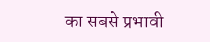का सबसे प्रभावी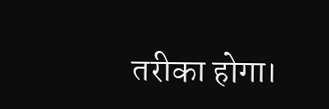तरीका होगा।